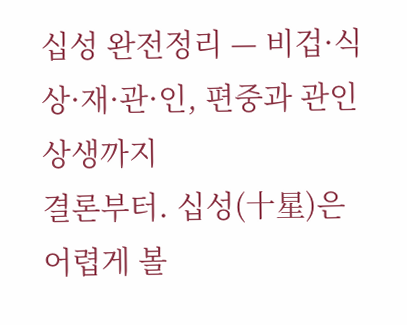십성 완전정리 — 비겁·식상·재·관·인, 편중과 관인상생까지
결론부터. 십성(十星)은 어렵게 볼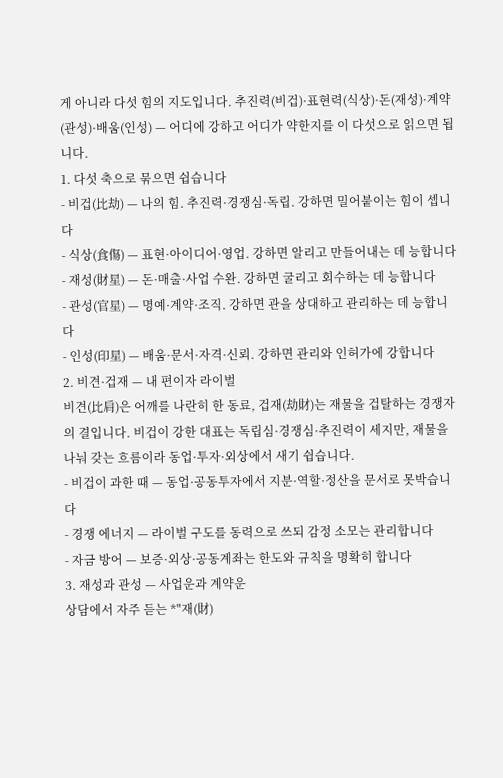게 아니라 다섯 힘의 지도입니다. 추진력(비겁)·표현력(식상)·돈(재성)·계약(관성)·배움(인성) — 어디에 강하고 어디가 약한지를 이 다섯으로 읽으면 됩니다.
1. 다섯 축으로 묶으면 쉽습니다
- 비겁(比劫) — 나의 힘. 추진력·경쟁심·독립. 강하면 밀어붙이는 힘이 셉니다
- 식상(食傷) — 표현·아이디어·영업. 강하면 알리고 만들어내는 데 능합니다
- 재성(財星) — 돈·매출·사업 수완. 강하면 굴리고 회수하는 데 능합니다
- 관성(官星) — 명예·계약·조직. 강하면 관을 상대하고 관리하는 데 능합니다
- 인성(印星) — 배움·문서·자격·신뢰. 강하면 관리와 인허가에 강합니다
2. 비견·겁재 — 내 편이자 라이벌
비견(比肩)은 어깨를 나란히 한 동료, 겁재(劫財)는 재물을 겁탈하는 경쟁자의 결입니다. 비겁이 강한 대표는 독립심·경쟁심·추진력이 세지만, 재물을 나눠 갖는 흐름이라 동업·투자·외상에서 새기 쉽습니다.
- 비겁이 과한 때 — 동업·공동투자에서 지분·역할·정산을 문서로 못박습니다
- 경쟁 에너지 — 라이벌 구도를 동력으로 쓰되 감정 소모는 관리합니다
- 자금 방어 — 보증·외상·공동계좌는 한도와 규칙을 명확히 합니다
3. 재성과 관성 — 사업운과 계약운
상담에서 자주 듣는 *"재(財)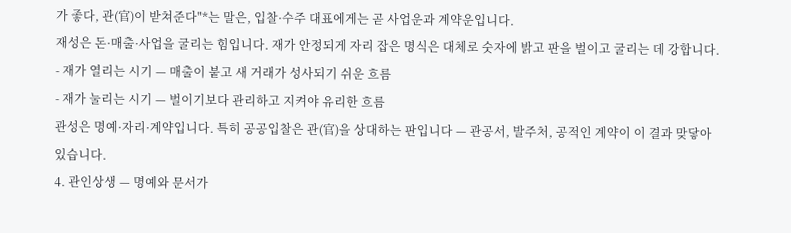가 좋다, 관(官)이 받쳐준다"*는 말은, 입찰·수주 대표에게는 곧 사업운과 계약운입니다.
재성은 돈·매출·사업을 굴리는 힘입니다. 재가 안정되게 자리 잡은 명식은 대체로 숫자에 밝고 판을 벌이고 굴리는 데 강합니다.
- 재가 열리는 시기 — 매출이 붙고 새 거래가 성사되기 쉬운 흐름
- 재가 눌리는 시기 — 벌이기보다 관리하고 지켜야 유리한 흐름
관성은 명예·자리·계약입니다. 특히 공공입찰은 관(官)을 상대하는 판입니다 — 관공서, 발주처, 공적인 계약이 이 결과 맞닿아 있습니다.
4. 관인상생 — 명예와 문서가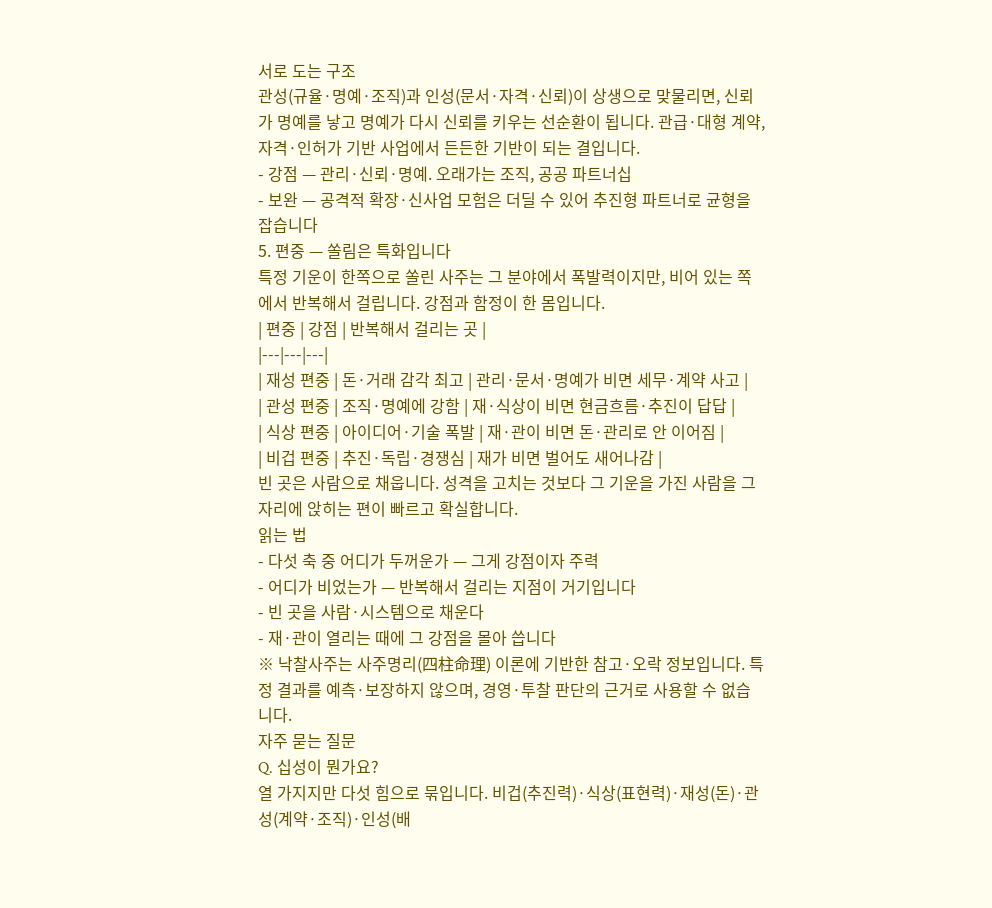서로 도는 구조
관성(규율·명예·조직)과 인성(문서·자격·신뢰)이 상생으로 맞물리면, 신뢰가 명예를 낳고 명예가 다시 신뢰를 키우는 선순환이 됩니다. 관급·대형 계약, 자격·인허가 기반 사업에서 든든한 기반이 되는 결입니다.
- 강점 — 관리·신뢰·명예. 오래가는 조직, 공공 파트너십
- 보완 — 공격적 확장·신사업 모험은 더딜 수 있어 추진형 파트너로 균형을 잡습니다
5. 편중 — 쏠림은 특화입니다
특정 기운이 한쪽으로 쏠린 사주는 그 분야에서 폭발력이지만, 비어 있는 쪽에서 반복해서 걸립니다. 강점과 함정이 한 몸입니다.
| 편중 | 강점 | 반복해서 걸리는 곳 |
|---|---|---|
| 재성 편중 | 돈·거래 감각 최고 | 관리·문서·명예가 비면 세무·계약 사고 |
| 관성 편중 | 조직·명예에 강함 | 재·식상이 비면 현금흐름·추진이 답답 |
| 식상 편중 | 아이디어·기술 폭발 | 재·관이 비면 돈·관리로 안 이어짐 |
| 비겁 편중 | 추진·독립·경쟁심 | 재가 비면 벌어도 새어나감 |
빈 곳은 사람으로 채웁니다. 성격을 고치는 것보다 그 기운을 가진 사람을 그 자리에 앉히는 편이 빠르고 확실합니다.
읽는 법
- 다섯 축 중 어디가 두꺼운가 — 그게 강점이자 주력
- 어디가 비었는가 — 반복해서 걸리는 지점이 거기입니다
- 빈 곳을 사람·시스템으로 채운다
- 재·관이 열리는 때에 그 강점을 몰아 씁니다
※ 낙찰사주는 사주명리(四柱命理) 이론에 기반한 참고·오락 정보입니다. 특정 결과를 예측·보장하지 않으며, 경영·투찰 판단의 근거로 사용할 수 없습니다.
자주 묻는 질문
Q. 십성이 뭔가요?
열 가지지만 다섯 힘으로 묶입니다. 비겁(추진력)·식상(표현력)·재성(돈)·관성(계약·조직)·인성(배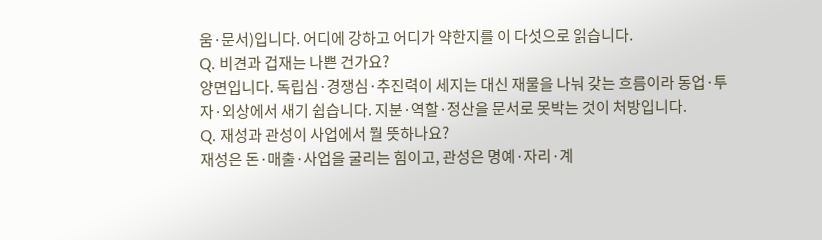움·문서)입니다. 어디에 강하고 어디가 약한지를 이 다섯으로 읽습니다.
Q. 비견과 겁재는 나쁜 건가요?
양면입니다. 독립심·경쟁심·추진력이 세지는 대신 재물을 나눠 갖는 흐름이라 동업·투자·외상에서 새기 쉽습니다. 지분·역할·정산을 문서로 못박는 것이 처방입니다.
Q. 재성과 관성이 사업에서 뭘 뜻하나요?
재성은 돈·매출·사업을 굴리는 힘이고, 관성은 명예·자리·계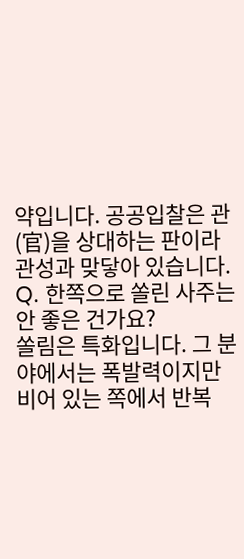약입니다. 공공입찰은 관(官)을 상대하는 판이라 관성과 맞닿아 있습니다.
Q. 한쪽으로 쏠린 사주는 안 좋은 건가요?
쏠림은 특화입니다. 그 분야에서는 폭발력이지만 비어 있는 쪽에서 반복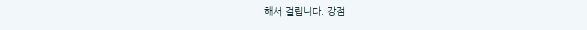해서 걸립니다. 강점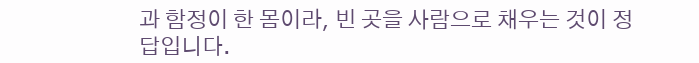과 함정이 한 몸이라, 빈 곳을 사람으로 채우는 것이 정답입니다.